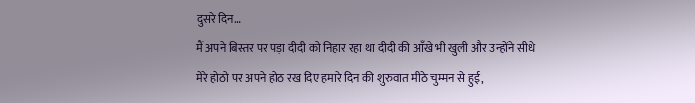दुसरे दिन…
मैं अपने बिस्तर पर पड़ा दीदी को निहार रहा था दीदी की आँखे भी खुली और उन्होंने सीधे मेरे होठो पर अपने होठ रख दिए हमारे दिन की शुरुवात मीठे चुम्मन से हुई,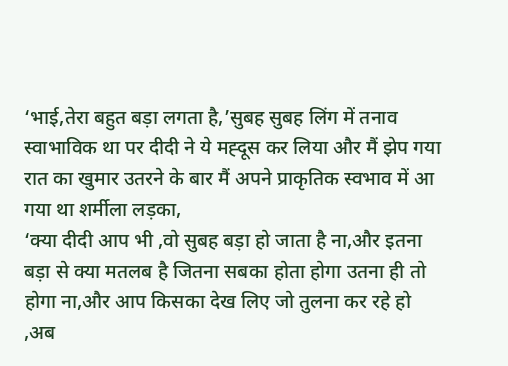‘भाई,तेरा बहुत बड़ा लगता है,’सुबह सुबह लिंग में तनाव स्वाभाविक था पर दीदी ने ये मह्दूस कर लिया और मैं झेप गया रात का खुमार उतरने के बार मैं अपने प्राकृतिक स्वभाव में आ गया था शर्मीला लड़का,
‘क्या दीदी आप भी ,वो सुबह बड़ा हो जाता है ना,और इतना बड़ा से क्या मतलब है जितना सबका होता होगा उतना ही तो होगा ना,और आप किसका देख लिए जो तुलना कर रहे हो ,अब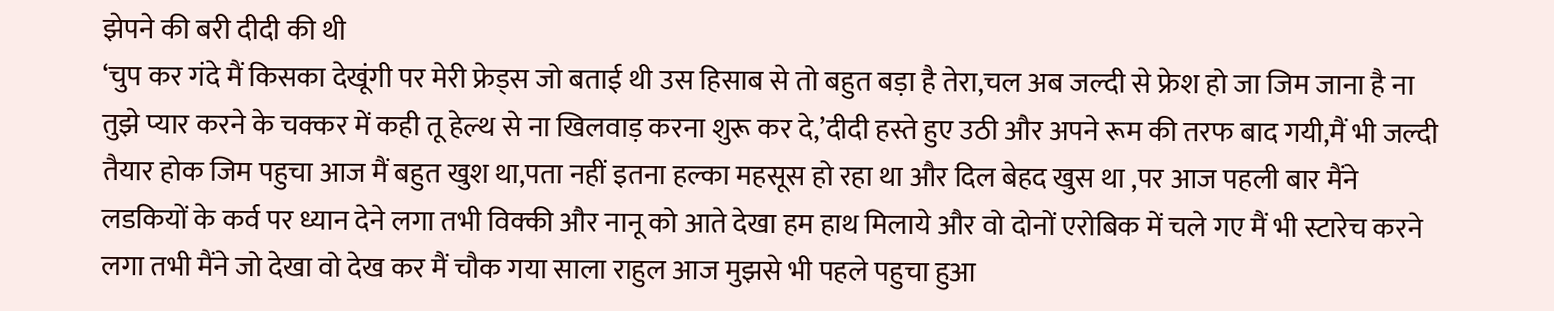झेपने की बरी दीदी की थी
‘चुप कर गंदे मैं किसका देखूंगी पर मेरी फ्रेड्स जो बताई थी उस हिसाब से तो बहुत बड़ा है तेरा,चल अब जल्दी से फ्रेश हो जा जिम जाना है ना तुझे प्यार करने के चक्कर में कही तू हेल्थ से ना खिलवाड़ करना शुरू कर दे,’दीदी हस्ते हुए उठी और अपने रूम की तरफ बाद गयी,मैं भी जल्दी तैयार होक जिम पहुचा आज मैं बहुत खुश था,पता नहीं इतना हल्का महसूस हो रहा था और दिल बेहद खुस था ,पर आज पहली बार मैंने लडकियों के कर्व पर ध्यान देने लगा तभी विक्की और नानू को आते देखा हम हाथ मिलाये और वो दोनों एरोबिक में चले गए मैं भी स्टारेच करने लगा तभी मैंने जो देखा वो देख कर मैं चौक गया साला राहुल आज मुझसे भी पहले पहुचा हुआ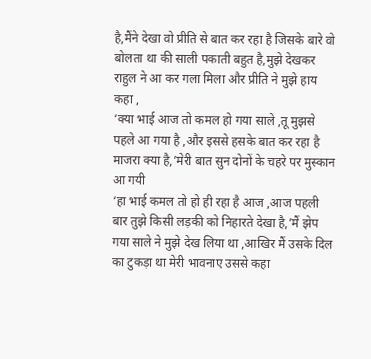है,मैंने देखा वो प्रीति से बात कर रहा है जिसके बारे वो बोलता था की साली पकाती बहुत है,मुझे देखकर राहुल ने आ कर गला मिला और प्रीति ने मुझे हाय कहा ,
‘क्या भाई आज तो कमल हो गया साले ,तू मुझसे पहले आ गया है ,और इससे हसके बात कर रहा है माजरा क्या है,’मेरी बात सुन दोनों के चहरे पर मुस्कान आ गयी
‘हा भाई कमल तो हो ही रहा है आज ,आज पहली बार तुझे किसी लड़की को निहारते देखा है,’मैं झेप गया साले ने मुझे देख लिया था ,आखिर मैं उसके दिल का टुकड़ा था मेरी भावनाए उससे कहा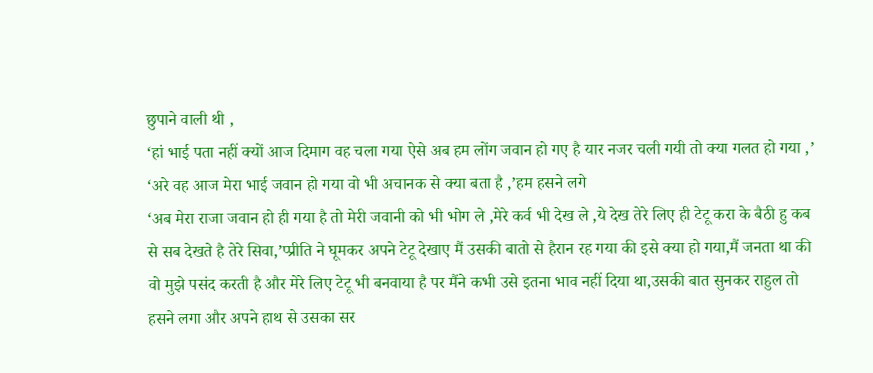छुपाने वाली थी ,
‘हां भाई पता नहीं क्यों आज दिमाग वह चला गया ऐसे अब हम लोंग जवान हो गए है यार नजर चली गयी तो क्या गलत हो गया ,’
‘अरे वह आज मेरा भाई जवान हो गया वो भी अचानक से क्या बता है ,’हम हसने लगे
‘अब मेरा राजा जवान हो ही गया है तो मेरी जवानी को भी भोग ले ,मेरे कर्व भी देख ले ,ये देख तेरे लिए ही टेटू करा के बैठी हु कब से सब देखते है तेरे सिवा,’प्प्रीति ने घूमकर अपने टेटू देखाए मैं उसकी बातो से हैरान रह गया की इसे क्या हो गया,मैं जनता था की वो मुझे पसंद करती है और मेरे लिए टेटू भी बनवाया है पर मैंने कभी उसे इतना भाव नहीं दिया था,उसकी बात सुनकर राहुल तो हसने लगा और अपने हाथ से उसका सर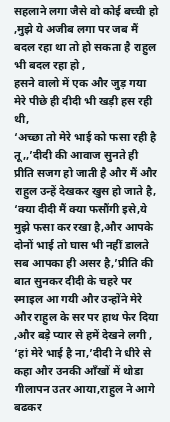सहलाने लगा जैसे वो कोई बच्ची हो ,मुझे ये अजीब लगा पर जब मैं बदल रहा था तो हो सकता है राहुल भी बदल रहा हो ,
हसने वालो में एक और जुड़ गया मेरे पीछे ही दीदी भी खड़ी हस रही थी,
‘अच्छा तो मेरे भाई को फसा रही है तू,,’दीदी की आवाज सुनते ही प्रीति सजग हो जाती है और मैं और राहुल उन्हें देखकर खुस हो जाते है,
‘क्या दीदी मैं क्या फसौंगी इसे,ये मुझे फसा कर रखा है,और आपके दोनों भाई तो घास भी नहीं डालते सब आपका ही असर है,’प्रीति की बात सुनकर दीदी के चहरे पर स्माइल आ गयी और उन्होंने मेरे और राहुल के सर पर हाथ फेर दिया ,और बड़े प्यार से हमें देखने लगी ,
‘हां मेरे भाई है ना,’दीदी ने धीरे से कहा और उनकी आँखों में थोडा गीलापन उतर आया,राहुल ने आगे बढकर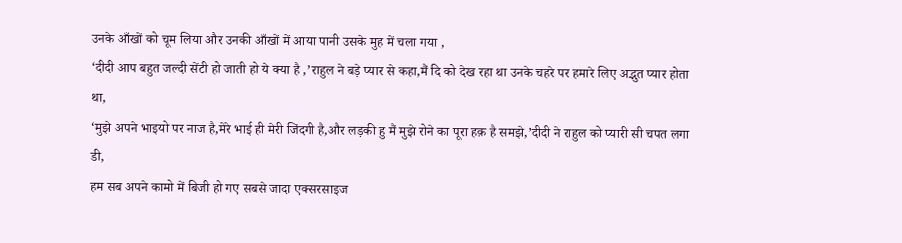उनके आँखों को चूम लिया और उनकी आँखों में आया पानी उसके मुह में चला गया ,
‘दीदी आप बहुत जल्दी सेंटी हो जाती हो ये क्या है ,’राहुल ने बड़े प्यार से कहा,मैं दि को देख रहा था उनके चहरे पर हमारे लिए अद्भुत प्यार होता था,
‘मुझे अपने भाइयो पर नाज है,मेरे भाई ही मेरी जिंदगी है,और लड़की हु मैं मुझे रोने का पूरा हक़ है समझे,’दीदी ने राहुल को प्यारी सी चपत लगा डी,
हम सब अपने कामो में बिजी हो गए सबसे जादा एक्सरसाइज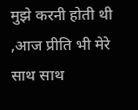मुझे करनी होती थी ,आज प्रीति भी मेरे साथ साथ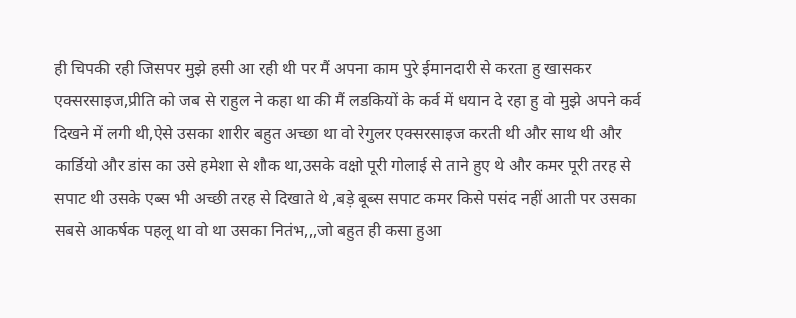ही चिपकी रही जिसपर मुझे हसी आ रही थी पर मैं अपना काम पुरे ईमानदारी से करता हु खासकर एक्सरसाइज,प्रीति को जब से राहुल ने कहा था की मैं लडकियों के कर्व में धयान दे रहा हु वो मुझे अपने कर्व दिखने में लगी थी,ऐसे उसका शारीर बहुत अच्छा था वो रेगुलर एक्सरसाइज करती थी और साथ थी और कार्डियो और डांस का उसे हमेशा से शौक था,उसके वक्षो पूरी गोलाई से ताने हुए थे और कमर पूरी तरह से सपाट थी उसके एब्स भी अच्छी तरह से दिखाते थे ,बड़े बूब्स सपाट कमर किसे पसंद नहीं आती पर उसका सबसे आकर्षक पहलू था वो था उसका नितंभ,,,जो बहुत ही कसा हुआ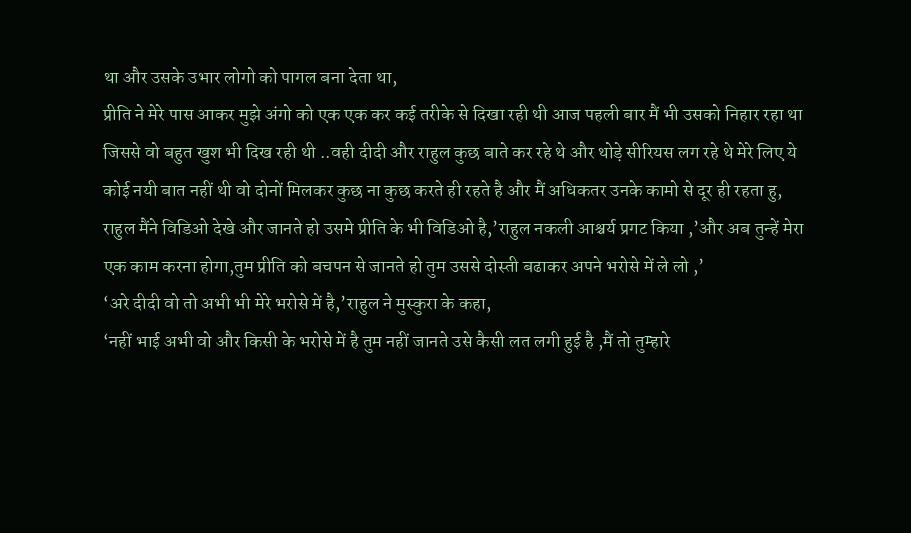था और उसके उभार लोगो को पागल बना देता था,
प्रीति ने मेरे पास आकर मुझे अंगो को एक एक कर कई तरीके से दिखा रही थी आज पहली बार मैं भी उसको निहार रहा था जिससे वो बहुत खुश भी दिख रही थी ..वही दीदी और राहुल कुछ बाते कर रहे थे और थोड़े सीरियस लग रहे थे मेरे लिए ये कोई नयी बात नहीं थी वो दोनों मिलकर कुछ ना कुछ करते ही रहते है और मैं अधिकतर उनके कामो से दूर ही रहता हु,
राहुल मैंने विडिओ देखे और जानते हो उसमे प्रीति के भी विडिओ है,’राहुल नकली आश्चर्य प्रगट किया ,’और अब तुन्हें मेरा एक काम करना होगा,तुम प्रीति को बचपन से जानते हो तुम उससे दोस्ती बढाकर अपने भरोसे में ले लो ,’
‘अरे दीदी वो तो अभी भी मेरे भरोसे में है,’राहुल ने मुस्कुरा के कहा,
‘नहीं भाई अभी वो और किसी के भरोसे में है तुम नहीं जानते उसे कैसी लत लगी हुई है ,मैं तो तुम्हारे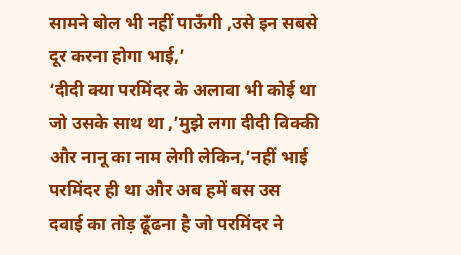सामने बोल भी नहीं पाऊँगी ,उसे इन सबसे दूर करना होगा भाई,’
‘दीदी क्या परमिंदर के अलावा भी कोई था जो उसके साथ था ,’मुझे लगा दीदी विक्की और नानू का नाम लेगी लेकिन,’नहीं भाई परमिंदर ही था और अब हमें बस उस दवाई का तोड़ ढूँढना है जो परमिंदर ने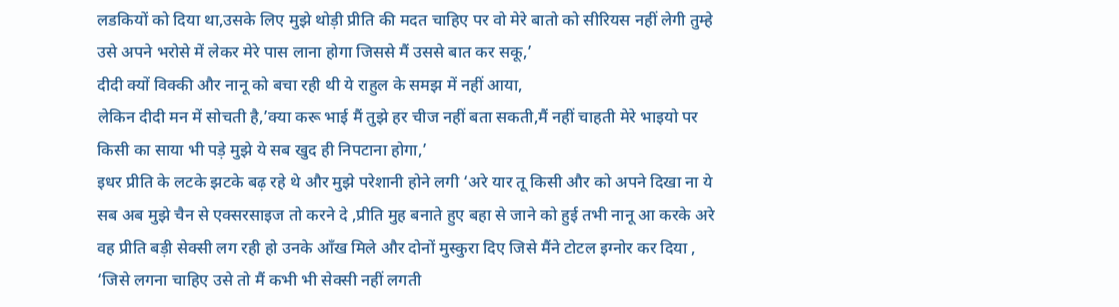लडकियों को दिया था,उसके लिए मुझे थोड़ी प्रीति की मदत चाहिए पर वो मेरे बातो को सीरियस नहीं लेगी तुम्हे उसे अपने भरोसे में लेकर मेरे पास लाना होगा जिससे मैं उससे बात कर सकू,’
दीदी क्यों विक्की और नानू को बचा रही थी ये राहुल के समझ में नहीं आया,
लेकिन दीदी मन में सोचती है,’क्या करू भाई मैं तुझे हर चीज नहीं बता सकती,मैं नहीं चाहती मेरे भाइयो पर किसी का साया भी पड़े मुझे ये सब खुद ही निपटाना होगा,’
इधर प्रीति के लटके झटके बढ़ रहे थे और मुझे परेशानी होने लगी ‘अरे यार तू किसी और को अपने दिखा ना ये सब अब मुझे चैन से एक्सरसाइज तो करने दे ,प्रीति मुह बनाते हुए बहा से जाने को हुई तभी नानू आ करके अरे वह प्रीति बड़ी सेक्सी लग रही हो उनके आँख मिले और दोनों मुस्कुरा दिए जिसे मैंने टोटल इग्नोर कर दिया ,
‘जिसे लगना चाहिए उसे तो मैं कभी भी सेक्सी नहीं लगती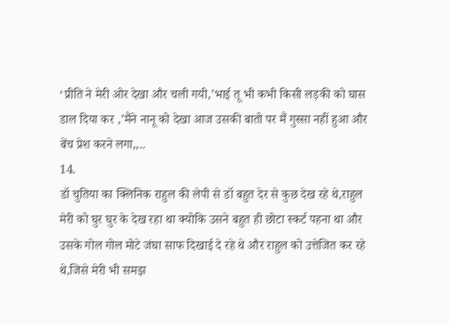‘प्रीति ने मेरी ओर देखा और चली गयी,’भाई तू भी कभी किसी लड़की को घास डाल दिया कर ,’मैंने नानू को देखा आज उसकी बातो पर मैं गुस्सा नहीं हुआ और बेंच प्रेश करने लगा,,..
14.
डॉ चुतिया का क्लिनिक राहुल की लेपी से डॉ बहुत देर से कुछ देख रहे थे,राहुल मेरी को घुर घुर के देख रहा था क्योकि उसने बहुत ही छोटा स्कर्ट पहना था और उसके गोल गोल मोटे जंघा साफ दिखाई दे रहे थे और राहुल को उत्तेजित कर रहे थे,जिसे मेरी भी समझ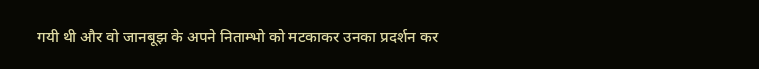गयी थी और वो जानबूझ के अपने निताम्भो को मटकाकर उनका प्रदर्शन कर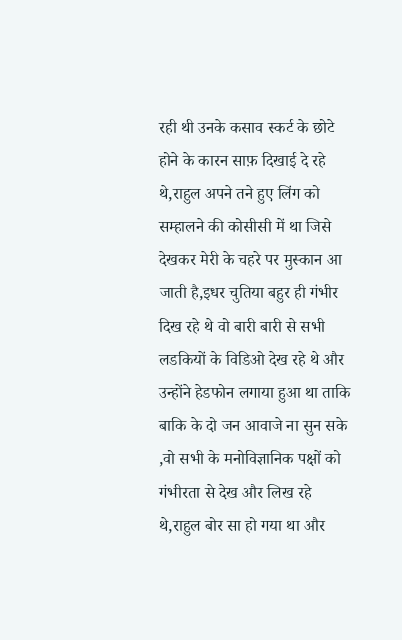रही थी उनके कसाव स्कर्ट के छोटे होने के कारन साफ़ दिखाई दे रहे थे,राहुल अपने तने हुए लिंग को सम्हालने की कोसीसी में था जिसे देखकर मेरी के चहरे पर मुस्कान आ जाती है,इधर चुतिया बहुर ही गंभीर दिख रहे थे वो बारी बारी से सभी लडकियों के विडिओ देख रहे थे और उन्होंने हेडफोन लगाया हुआ था ताकि बाकि के दो जन आवाजे ना सुन सके ,वो सभी के मनोविज्ञानिक पक्षों को गंभीरता से देख और लिख रहे थे,राहुल बोर सा हो गया था और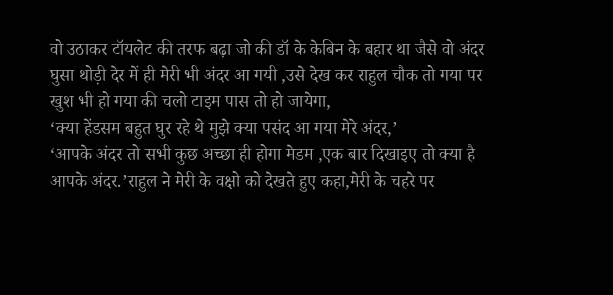वो उठाकर टॉयलेट की तरफ बढ़ा जो की डॉ के केबिन के बहार था जैसे वो अंदर घुसा थोड़ी देर में ही मेरी भी अंदर आ गयी ,उसे देख कर राहुल चौक तो गया पर खुश भी हो गया की चलो टाइम पास तो हो जायेगा,
‘क्या हेंडसम बहुत घुर रहे थे मुझे क्या पसंद आ गया मेरे अंदर,’
‘आपके अंदर तो सभी कुछ अच्छा ही होगा मेडम ,एक बार दिखाइए तो क्या है आपके अंदर.’राहुल ने मेरी के वक्षो को देखते हुए कहा,मेरी के चहरे पर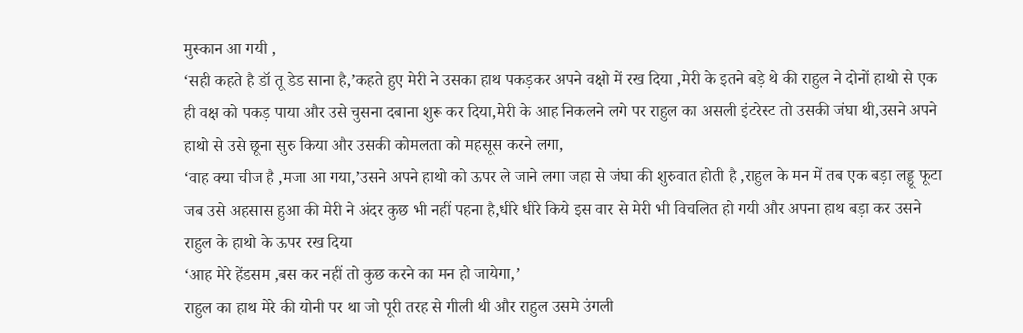मुस्कान आ गयी ,
‘सही कहते है डॉ तू डेड साना है,’कहते हुए मेरी ने उसका हाथ पकड़कर अपने वक्षो में रख दिया ,मेरी के इतने बड़े थे की राहुल ने दोनों हाथो से एक ही वक्ष को पकड़ पाया और उसे चुसना दबाना शुरू कर दिया,मेरी के आह निकलने लगे पर राहुल का असली इंटरेस्ट तो उसकी जंघा थी,उसने अपने हाथो से उसे छूना सुरु किया और उसकी कोमलता को महसूस करने लगा,
‘वाह क्या चीज है ,मजा आ गया,’उसने अपने हाथो को ऊपर ले जाने लगा जहा से जंघा की शुरुवात होती है ,राहुल के मन में तब एक बड़ा लड्डू फूटा जब उसे अहसास हुआ की मेरी ने अंदर कुछ भी नहीं पहना है,धीरे धीरे किये इस वार से मेरी भी विचलित हो गयी और अपना हाथ बड़ा कर उसने राहुल के हाथो के ऊपर रख दिया
‘आह मेरे हेंडसम ,बस कर नहीं तो कुछ करने का मन हो जायेगा,’
राहुल का हाथ मेरे की योनी पर था जो पूरी तरह से गीली थी और राहुल उसमे उंगली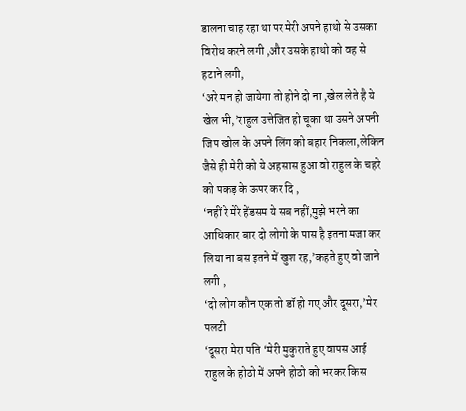डालना चाह रहा था पर मेरी अपने हाथो से उसका विरोध करने लगी ,और उसके हाथो को वह से हटाने लगी,
‘अरे मन हो जायेगा तो होने दो ना ,खेल लेते है ये खेल भी,’राहुल उत्तेजित हो चूका था उसने अपनी जिप खोल के अपने लिंग को बहार निकला,लेकिन जैसे ही मेरी को ये अहसास हुआ वो राहुल के चहरे को पकड़ के ऊपर कर दि ,
‘नहीं रे मेरे हेंडसम ये सब नहीं,मुझे भरने का आधिकार बार दो लोगो के पास है इतना मजा कर लिया ना बस इतने में खुश रह,’कहते हुए वो जाने लगी ,
‘दो लोग कौन एक तो डॉ हो गए और दूसरा,’मेर पलटी
‘दूसरा मेरा पति ‘मेरी मुकुराते हुए वापस आई राहुल के होठो में अपने होठो को भरकर किस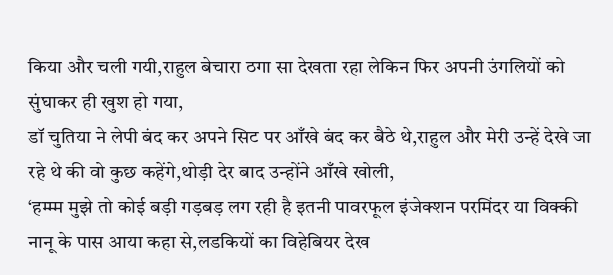किया और चली गयी,राहुल बेचारा ठगा सा देखता रहा लेकिन फिर अपनी उंगलियों को सुंघाकर ही खुश हो गया,
डॉ चुतिया ने लेपी बंद कर अपने सिट पर आँखे बंद कर बैठे थे,राहुल और मेरी उन्हें देखे जा रहे थे की वो कुछ कहेंगे,थोड़ी देर बाद उन्होंने आँखे खोली,
‘हम्म्म मुझे तो कोई बड़ी गड़बड़ लग रही है इतनी पावरफूल इंजेक्शन परमिंदर या विक्की नानू के पास आया कहा से,लडकियों का विहेबियर देख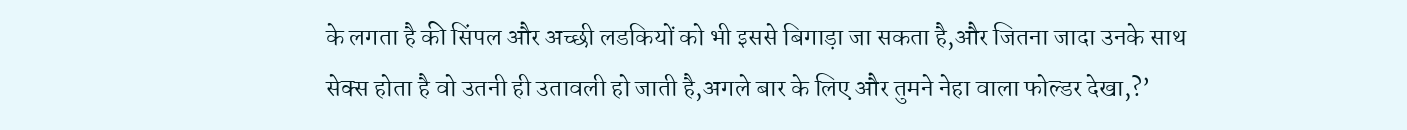के लगता है की सिंपल और अच्छी लडकियों को भी इससे बिगाड़ा जा सकता है,और जितना जादा उनके साथ सेक्स होता है वो उतनी ही उतावली हो जाती है,अगले बार के लिए और तुमने नेहा वाला फोल्डर देखा,?’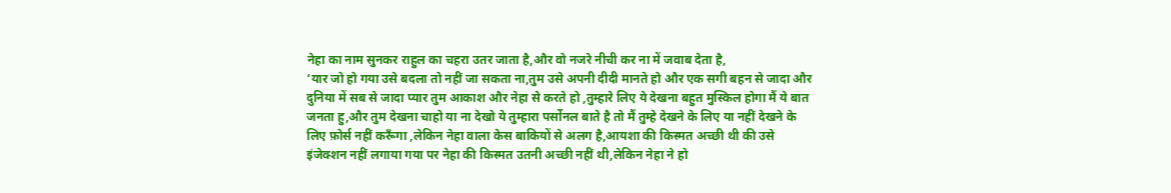नेहा का नाम सुनकर राहुल का चहरा उतर जाता है,और वो नजरे नीची कर ना में जवाब देता है,
‘यार जो हो गया उसे बदला तो नहीं जा सकता ना,तुम उसे अपनी दीदी मानते हो और एक सगी बहन से जादा और दुनिया में सब से जादा प्यार तुम आकाश और नेहा से करते हो ,तुम्हारे लिए ये देखना बहुत मुस्किल होगा मैं ये बात जनता हु,और तुम देखना चाहो या ना देखो ये तुम्हारा पर्सोनल बाते है तो मैं तुम्हे देखने के लिए या नहीं देखने के लिए फ़ोर्स नहीं करूँगा ,लेकिन नेहा वाला केस बाकियों से अलग है,आयशा की किस्मत अच्छी थी की उसे इंजेक्शन नहीं लगाया गया पर नेहा की किस्मत उतनी अच्छी नहीं थी,लेकिन नेहा ने हो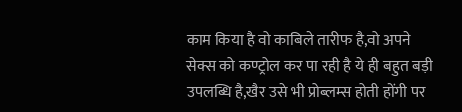काम किया है वो काबिले तारीफ है,वो अपने सेक्स को कण्ट्रोल कर पा रही है ये ही बहुत बड़ी उपलब्धि है,खैर उसे भी प्रोब्लम्स होती होंगी पर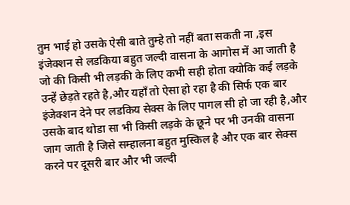तुम भाई हो उसके ऐसी बाते तुम्हे तो नहीं बता सकती ना ,इस इंजेक्शन से लडकिया बहुत जल्दी वासना के आगोस में आ जाती है जो की किसी भी लड़की के लिए कभी सही होता क्योकि कई लड़के उन्हें छेड़ते रहते है,और यहाँ तो ऐसा हो रहा है की सिर्फ एक बार इंजेक्शन देने पर लडकिय सेक्स के लिए पागल सी हो जा रही है,और उसके बाद थोडा सा भी किसी लड़के के छूने पर भी उनकी वासना जाग जाती है जिसे सम्हालना बहुत मुस्किल है और एक बार सेक्स करने पर दूसरी बार और भी जल्दी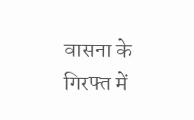वासना के गिरफ्त में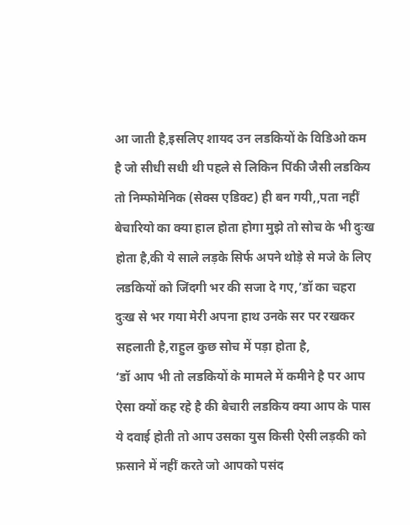आ जाती है,इसलिए शायद उन लडकियों के विडिओ कम है जो सीधी सधी थी पहले से लिकिन पिंकी जैसी लडकिय तो निम्फोमेनिक (सेक्स एडिक्ट) ही बन गयी,,पता नहीं बेचारियो का क्या हाल होता होगा मुझे तो सोच के भी दुःख होता है,की ये साले लड़के सिर्फ अपने थोड़े से मजे के लिए लडकियों को जिंदगी भर की सजा दे गए,’डॉ का चहरा दुःख से भर गया मेरी अपना हाथ उनके सर पर रखकर सहलाती है,राहुल कुछ सोच में पड़ा होता है,
‘डॉ आप भी तो लडकियों के मामले में कमीने है पर आप ऐसा क्यों कह रहे है की बेचारी लडकिय क्या आप के पास ये दवाई होती तो आप उसका युस किसी ऐसी लड़की को फ़साने में नहीं करते जो आपको पसंद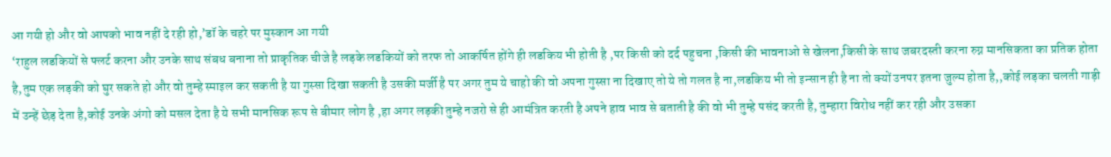आ गयी हो और वो आपको भाव नहीं दे रही हो,’डॉ के चहरे पर मुस्कान आ गयी
‘राहुल लडकियों से फ्लर्ट करना और उनके साथ संबध बनाना तो प्राकृतिक चीजे है लड़के लडकियों को तरफ तो आकर्षित होंगे ही लडकिय भी होती है ,पर किसी को दर्द पहुचना ,किसी की भावनाओ से खेलना,किसी के साथ जबरदस्ती करना रुग्न मानसिकता का प्रतिक होता है,तुम एक लड़की को घुर सकते हो और वो तुम्हे स्माइल कर सकती है या गुस्सा दिखा सकती है उसकी मर्जी है पर अगर तुम ये चाहो की वो अपना गुस्सा ना दिखाए तो ये तो गलत है ना,लडकिय भी तो इन्सान ही है ना तो क्यों उनपर इतना जुल्म होता है,,कोई लड़का चलती गाड़ी में उन्हें छेड़ देता है,कोई उनके अंगो को मसल देता है ये सभी मानसिक रूप से बीमार लोग है ,हा अगर लड़की तुम्हे नजरो से ही आमंत्रित करती है अपने हाव भाव से बताती है की वो भी तुम्हे पसंद करती है, तुम्हारा विरोध नहीं कर रही और उसका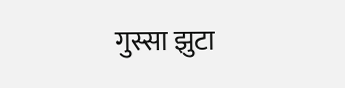गुस्सा झुटा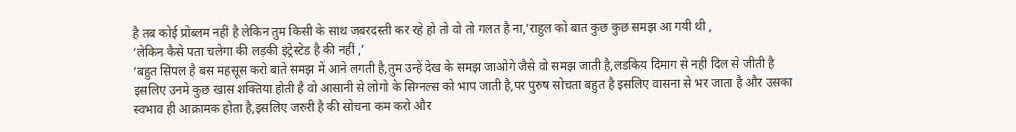है तब कोई प्रोब्लम नहीं है लेकिन तुम किसी के साथ जबरदस्ती कर रहे हो तो वो तो गलत है ना,’राहुल को बात कुछ कुछ समझ आ गयी थी ,
‘लेकिन कैसे पता चलेगा की लड़की इंट्रेस्टेड है की नहीं ,’
‘बहुत सिंपल है बस महसूस करो बाते समझ में आने लगती है,तुम उन्हें देख के समझ जाओगे जैसे वो समझ जाती है,लडकिय दिमाग से नहीं दिल से जीती है इसलिए उनमे कुछ खास शक्तिया होती है वो आसानी से लोगो के सिग्नल्स को भाप जाती है,पर पुरुष सोचता बहुत है इसलिए वासना से भर जाता है और उसका स्वभाव ही आक्रामक होता है,इसलिए जरुरी है की सोचना कम करो और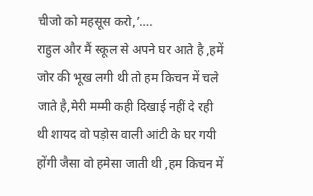चीजो को महसूस करो,’….
राहुल और मैं स्कूल से अपने घर आते है ,हमें जोर की भूख लगी थी तो हम किचन में चले जाते है,मेरी मम्मी कही दिखाई नहीं दे रही थी शायद वो पड़ोस वाली आंटी के घर गयी होंगी जैसा वो हमेसा जाती थी ,हम किचन में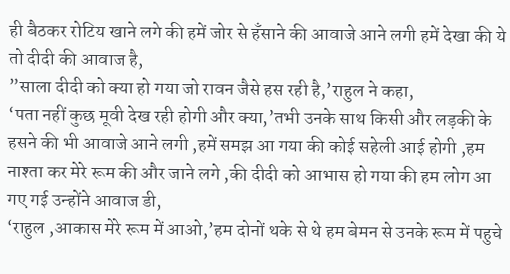ही बैठकर रोटिय खाने लगे की हमें जोर से हँसाने की आवाजे आने लगी हमें देखा की ये तो दीदी की आवाज है,
”साला दीदी को क्या हो गया जो रावन जैसे हस रही है,’राहुल ने कहा,
‘पता नहीं कुछ मूवी देख रही होगी और क्या,’तभी उनके साथ किसी और लड़की के हसने की भी आवाजे आने लगी ,हमें समझ आ गया की कोई सहेली आई होगी ,हम नाश्ता कर मेरे रूम की और जाने लगे ,की दीदी को आभास हो गया की हम लोग आ गए गई उन्होंने आवाज डी,
‘राहुल ,आकास मेरे रूम में आओ,’हम दोनों थके से थे हम बेमन से उनके रूम में पहुचे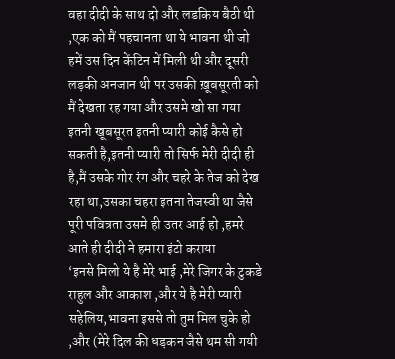वहा दीदी के साथ दो और लडकिय बैठी थी ,एक को मैं पहचानता था ये भावना थी जो हमें उस दिन केंटिन में मिली थी और दूसरी लड़की अनजान थी पर उसकी ख़ूबसूरती को मैं देखता रह गया और उसमे खो सा गया इतनी खूबसूरत इतनी प्यारी कोई कैसे हो सकती है,इतनी प्यारी तो सिर्फ मेरी दीदी ही है,मैं उसके गोर रंग और चहरे के तेज को देख रहा था,उसका चहरा इतना तेजस्वी था जैसे पूरी पवित्रता उसमे ही उतर आई हो ,हमरे आते ही दीदी ने हमारा इंटो कराया
‘इनसे मिलो ये है मेरे भाई ,मेरे जिगर के टुकडे राहुल और आकाश ,और ये है मेरी प्यारी सहेलिय,भावना इससे तो तुम मिल चुके हो ,और (मेरे दिल की धड़कन जैसे थम सी गयी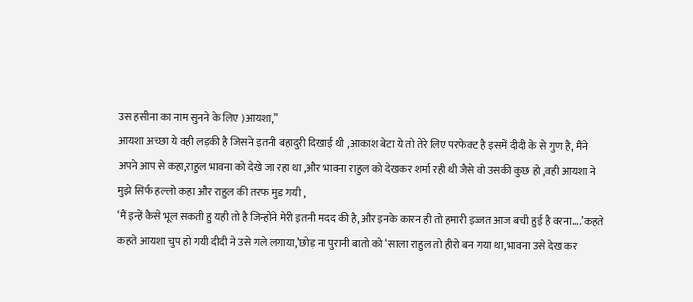उस हसीना का नाम सुनने के लिए )आयशा,”
आयशा अच्छा ये वही लड़की है जिसने इतनी बहादुरी दिखाई थी ,आकाश बेटा ये तो तेरे लिए परफेक्ट है इसमें दीदी के से गुण है, मैंने अपने आप से कहा,राहुल भावना को देखे जा रहा था ,और भावना राहुल को देखकर शर्मा रही थी जैसे वो उसकी कुछ हो ,वही आयशा ने मुझे सिर्फ हल्लो कहा और राहुल की तरफ मुड गयी ,
‘मैं इन्हें कैसे भूल सकती हु यही तो है जिन्होंने मेरी इतनी मदद की है,और इनके कारन ही तो हमारी इज्जत आज बची हुई है वरना….’कहते कहते आयशा चुप हो गयी दीदी ने उसे गले लगाया,’छोड़ ना पुरानी बातो को ‘साला राहुल तो हीरो बन गया था,भावना उसे देख कर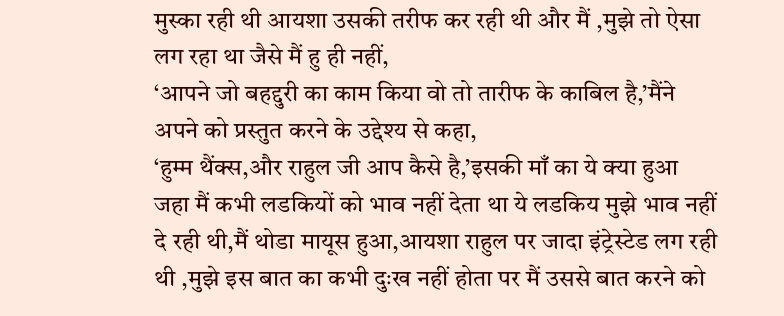मुस्का रही थी आयशा उसकी तरीफ कर रही थी और मैं ,मुझे तो ऐसा लग रहा था जैसे मैं हु ही नहीं,
‘आपने जो बहद्दुरी का काम किया वो तो तारीफ के काबिल है,’मैंने अपने को प्रस्तुत करने के उद्देश्य से कहा,
‘हुम्म थैंक्स,और राहुल जी आप कैसे है,’इसकी माँ का ये क्या हुआ जहा मैं कभी लडकियों को भाव नहीं देता था ये लडकिय मुझे भाव नहीं दे रही थी,मैं थोडा मायूस हुआ,आयशा राहुल पर जादा इंट्रेस्टेड लग रही थी ,मुझे इस बात का कभी दुःख नहीं होता पर मैं उससे बात करने को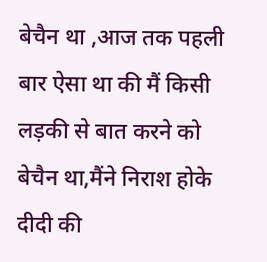बेचैन था ,आज तक पहली बार ऐसा था की मैं किसी लड़की से बात करने को बेचैन था,मैंने निराश होके दीदी की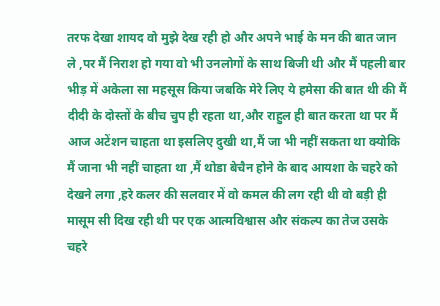तरफ देखा शायद वो मुझे देख रही हो और अपने भाई के मन की बात जान ले ,पर मैं निराश हो गया वो भी उनलोगों के साथ बिजी थी और मैं पहली बार भीड़ में अकेला सा महसूस किया जबकि मेरे लिए ये हमेसा की बात थी की मैं दीदी के दोस्तों के बीच चुप ही रहता था,और राहुल ही बात करता था पर मैं आज अटेंशन चाहता था इसलिए दुखी था,मैं जा भी नहीं सकता था क्योकि मैं जाना भी नहीं चाहता था ,मैं थोडा बेचैन होने के बाद आयशा के चहरे को देखने लगा ,हरे कलर की सलवार में वो कमल की लग रही थी वो बड़ी ही मासूम सी दिख रही थी पर एक आत्मविश्वास और संकल्प का तेज उसके चहरे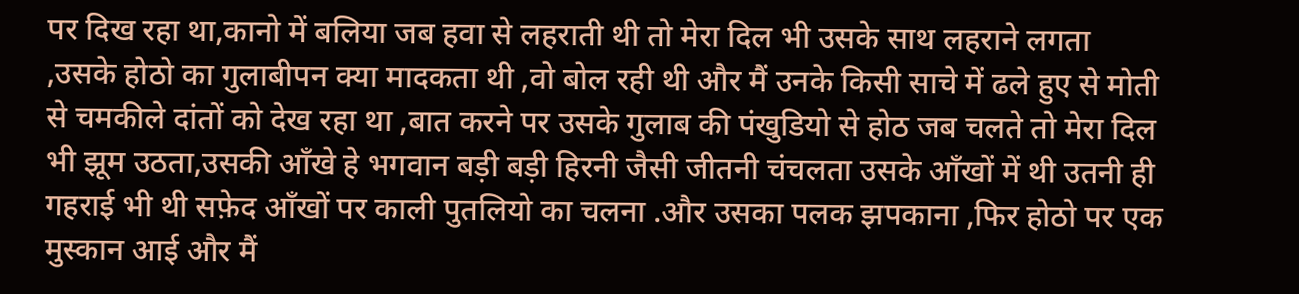पर दिख रहा था,कानो में बलिया जब हवा से लहराती थी तो मेरा दिल भी उसके साथ लहराने लगता ,उसके होठो का गुलाबीपन क्या मादकता थी ,वो बोल रही थी और मैं उनके किसी साचे में ढले हुए से मोती से चमकीले दांतों को देख रहा था ,बात करने पर उसके गुलाब की पंखुडियो से होठ जब चलते तो मेरा दिल भी झूम उठता,उसकी आँखे हे भगवान बड़ी बड़ी हिरनी जैसी जीतनी चंचलता उसके आँखों में थी उतनी ही गहराई भी थी सफ़ेद आँखों पर काली पुतलियो का चलना .और उसका पलक झपकाना ,फिर होठो पर एक मुस्कान आई और मैं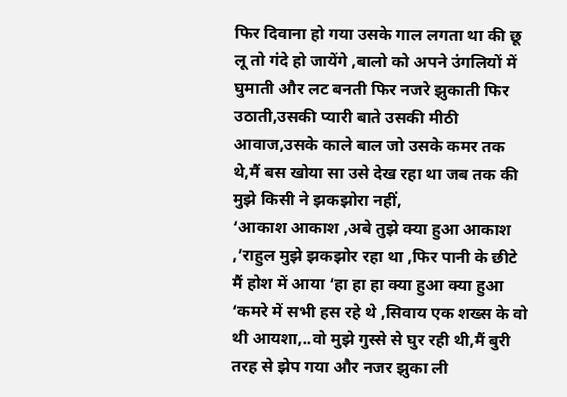फिर दिवाना हो गया उसके गाल लगता था की छू लू तो गंदे हो जायेंगे ,बालो को अपने उंगलियों में घुमाती और लट बनती फिर नजरे झुकाती फिर उठाती,उसकी प्यारी बाते उसकी मीठी आवाज,उसके काले बाल जो उसके कमर तक थे,मैं बस खोया सा उसे देख रहा था जब तक की मुझे किसी ने झकझोरा नहीं,
‘आकाश आकाश ,अबे तुझे क्या हुआ आकाश ,’राहुल मुझे झकझोर रहा था ,फिर पानी के छीटे मैं होश में आया ‘हा हा हा क्या हुआ क्या हुआ ‘कमरे में सभी हस रहे थे ,सिवाय एक शख्स के वो थी आयशा,..वो मुझे गुस्से से घुर रही थी,मैं बुरी तरह से झेप गया और नजर झुका ली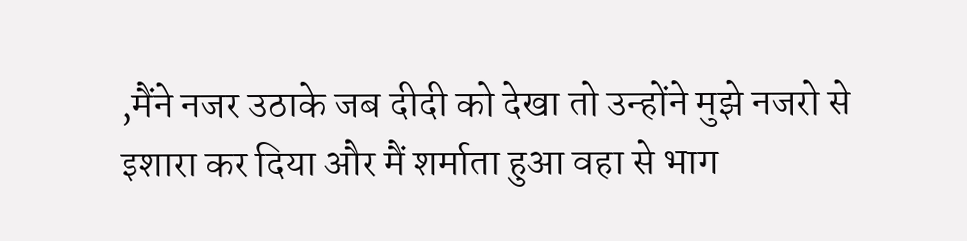,मैंने नजर उठाके जब दीदी को देखा तो उन्होंने मुझे नजरो से इशारा कर दिया और मैं शर्माता हुआ वहा से भाग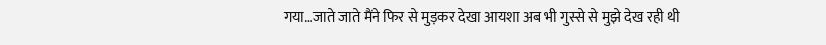गया…जाते जाते मैंने फिर से मुड़कर देखा आयशा अब भी गुस्से से मुझे देख रही थी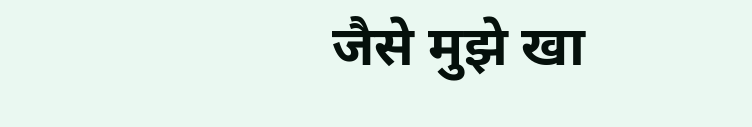जैसे मुझे खा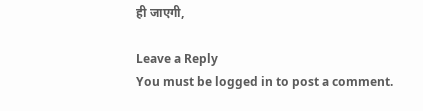ही जाएगी,

Leave a Reply
You must be logged in to post a comment.